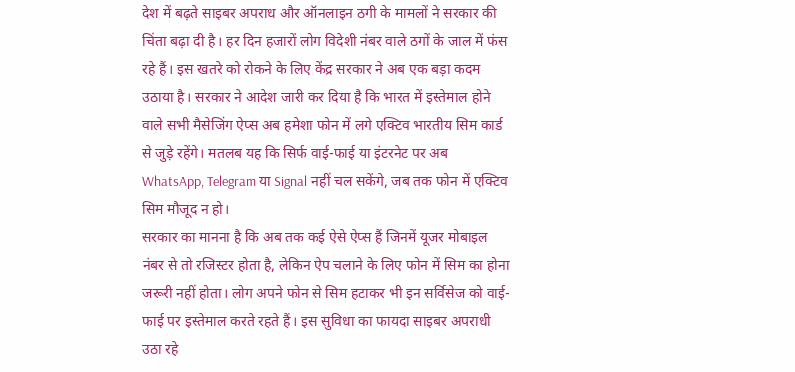देश में बढ़ते साइबर अपराध और ऑनलाइन ठगी के मामलों ने सरकार की चिंता बढ़ा दी है। हर दिन हजारों लोग विदेशी नंबर वाले ठगों के जाल में फंस रहे हैं। इस खतरे को रोकने के लिए केंद्र सरकार ने अब एक बड़ा कदम उठाया है। सरकार ने आदेश जारी कर दिया है कि भारत में इस्तेमाल होने वाले सभी मैसेजिंग ऐप्स अब हमेशा फोन में लगे एक्टिव भारतीय सिम कार्ड से जुड़े रहेंगे। मतलब यह कि सिर्फ वाई-फाई या इंटरनेट पर अब WhatsApp, Telegram या Signal नहीं चल सकेंगे, जब तक फोन में एक्टिव सिम मौजूद न हो।
सरकार का मानना है कि अब तक कई ऐसे ऐप्स हैं जिनमें यूजर मोबाइल नंबर से तो रजिस्टर होता है, लेकिन ऐप चलाने के लिए फोन में सिम का होना जरूरी नहीं होता। लोग अपने फोन से सिम हटाकर भी इन सर्विसेज को वाई-फाई पर इस्तेमाल करते रहते हैं। इस सुविधा का फायदा साइबर अपराधी उठा रहे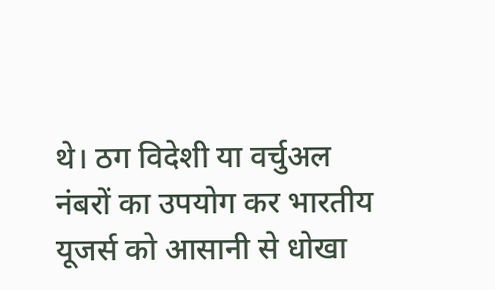थे। ठग विदेशी या वर्चुअल नंबरों का उपयोग कर भारतीय यूजर्स को आसानी से धोखा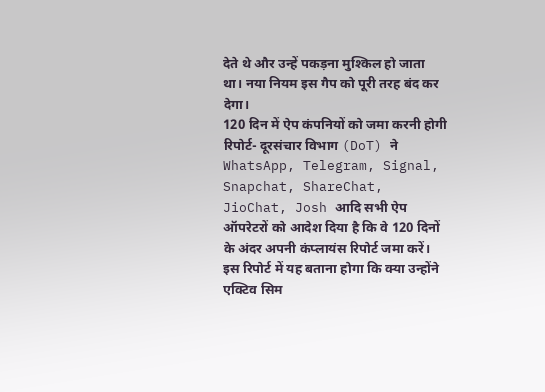देते थे और उन्हें पकड़ना मुश्किल हो जाता था। नया नियम इस गैप को पूरी तरह बंद कर देगा।
120 दिन में ऐप कंपनियों को जमा करनी होगी रिपोर्ट- दूरसंचार विभाग (DoT) ने WhatsApp, Telegram, Signal, Snapchat, ShareChat, JioChat, Josh आदि सभी ऐप ऑपरेटरों को आदेश दिया है कि वे 120 दिनों के अंदर अपनी कंप्लायंस रिपोर्ट जमा करें। इस रिपोर्ट में यह बताना होगा कि क्या उन्होंने एक्टिव सिम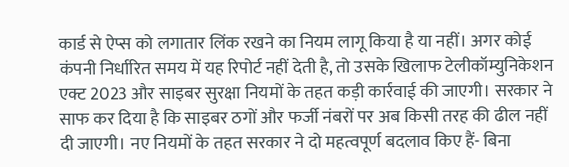कार्ड से ऐप्स को लगातार लिंक रखने का नियम लागू किया है या नहीं। अगर कोई कंपनी निर्धारित समय में यह रिपोर्ट नहीं देती है, तो उसके खिलाफ टेलीकॉम्युनिकेशन एक्ट 2023 और साइबर सुरक्षा नियमों के तहत कड़ी कार्रवाई की जाएगी। सरकार ने साफ कर दिया है कि साइबर ठगों और फर्जी नंबरों पर अब किसी तरह की ढील नहीं दी जाएगी। नए नियमों के तहत सरकार ने दो महत्वपूर्ण बदलाव किए हैं- बिना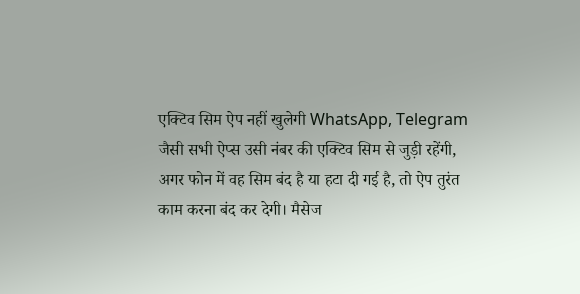एक्टिव सिम ऐप नहीं खुलेगी WhatsApp, Telegram जैसी सभी ऐप्स उसी नंबर की एक्टिव सिम से जुड़ी रहेंगी, अगर फोन में वह सिम बंद है या हटा दी गई है, तो ऐप तुरंत काम करना बंद कर देगी। मैसेज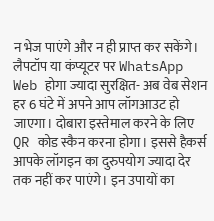न भेज पाएंगे और न ही प्राप्त कर सकेंगे। लैपटॉप या कंप्यूटर पर WhatsApp Web होगा ज्यादा सुरक्षित- अब वेब सेशन हर 6 घंटे में अपने आप लॉगआउट हो जाएगा। दोबारा इस्तेमाल करने के लिए QR कोड स्कैन करना होगा। इससे हैकर्स आपके लॉगइन का दुरुपयोग ज्यादा देर तक नहीं कर पाएंगे। इन उपायों का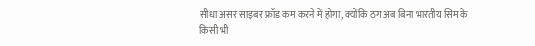सीधा असर साइबर फ्रॉड कम करने में होगा, क्योंकि ठग अब बिना भारतीय सिम के किसी भी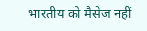भारतीय को मैसेज नहीं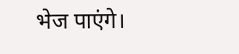भेज पाएंगे।